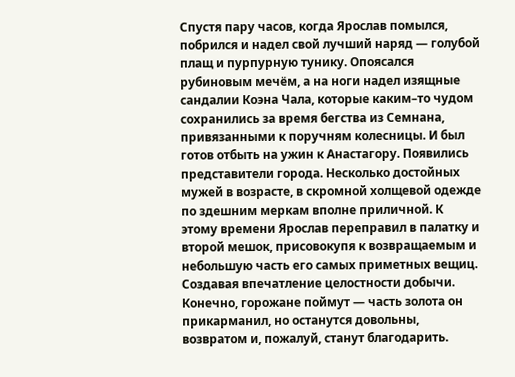Спустя пару часов, когда Ярослав помылся, побрился и надел свой лучший наряд — голубой плащ и пурпурную тунику. Опоясался рубиновым мечём, а на ноги надел изящные сандалии Коэна Чала, которые каким–то чудом сохранились за время бегства из Семнана, привязанными к поручням колесницы. И был готов отбыть на ужин к Анастагору. Появились представители города. Несколько достойных мужей в возрасте, в скромной холщевой одежде по здешним меркам вполне приличной. К этому времени Ярослав переправил в палатку и второй мешок, присовокупя к возвращаемым и небольшую часть его самых приметных вещиц. Создавая впечатление целостности добычи. Конечно, горожане поймут — часть золота он прикарманил, но останутся довольны, возвратом и, пожалуй, станут благодарить.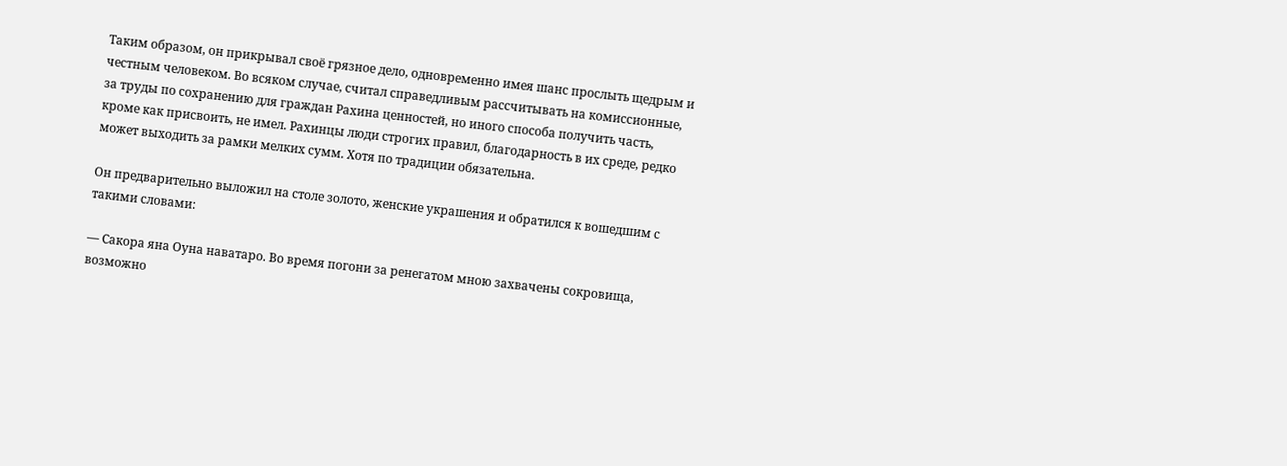Таким образом, он прикрывал своё грязное дело, одновременно имея шанс прослыть щедрым и честным человеком. Во всяком случае, считал справедливым рассчитывать на комиссионные, за труды по сохранению для граждан Рахина ценностей, но иного способа получить часть, кроме как присвоить, не имел. Рахинцы люди строгих правил, благодарность в их среде, редко может выходить за рамки мелких сумм. Хотя по традиции обязательна.

Он предварительно выложил на столе золото, женские украшения и обратился к вошедшим с такими словами:

— Сакора яна Оуна наватаро. Во время погони за ренегатом мною захвачены сокровища, возможно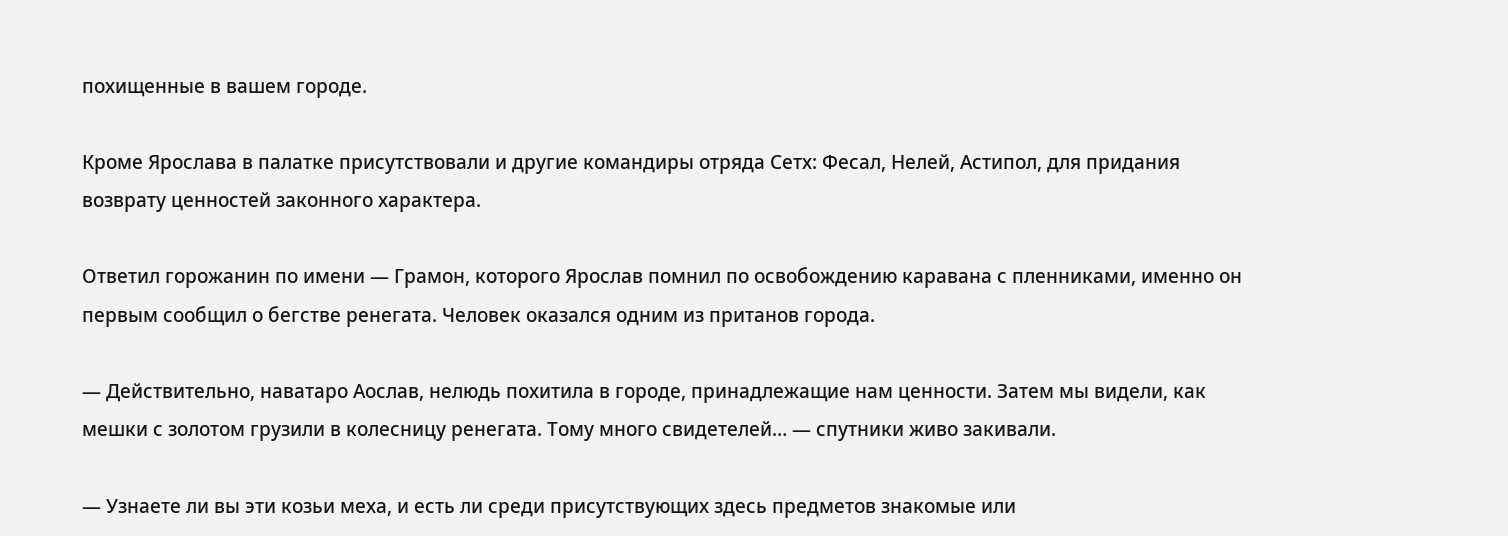похищенные в вашем городе.

Кроме Ярослава в палатке присутствовали и другие командиры отряда Сетх: Фесал, Нелей, Астипол, для придания возврату ценностей законного характера.

Ответил горожанин по имени — Грамон, которого Ярослав помнил по освобождению каравана с пленниками, именно он первым сообщил о бегстве ренегата. Человек оказался одним из пританов города.

— Действительно, наватаро Аослав, нелюдь похитила в городе, принадлежащие нам ценности. Затем мы видели, как мешки с золотом грузили в колесницу ренегата. Тому много свидетелей… — спутники живо закивали.

— Узнаете ли вы эти козьи меха, и есть ли среди присутствующих здесь предметов знакомые или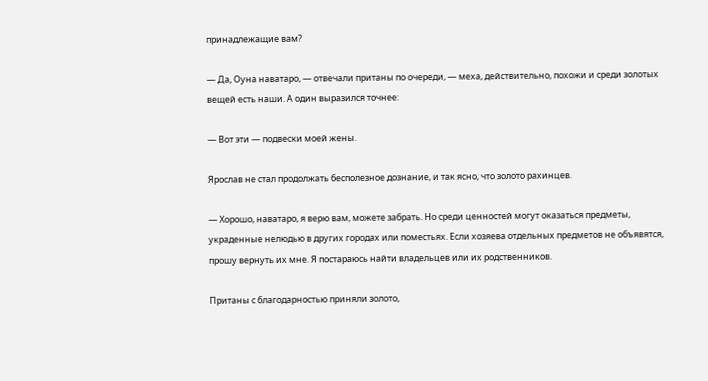принадлежащие вам?

— Да, Оуна наватаро, — отвечали пританы по очереди, — меха, действительно, похожи и среди золотых вещей есть наши. А один выразился точнее:

— Вот эти — подвески моей жены.

Ярослав не стал продолжать бесполезное дознание, и так ясно, что золото рахинцев.

— Хорошо, наватаро, я верю вам, можете забрать. Но среди ценностей могут оказаться предметы, украденные нелюдью в других городах или поместьях. Если хозяева отдельных предметов не объявятся, прошу вернуть их мне. Я постараюсь найти владельцев или их родственников.

Пританы с благодарностью приняли золото,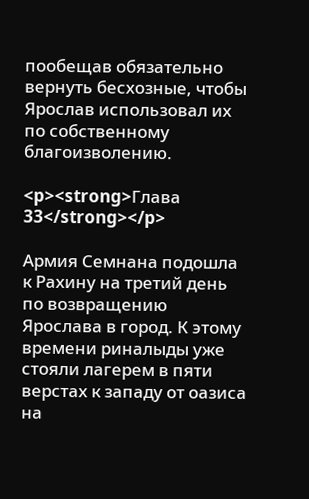пообещав обязательно вернуть бесхозные, чтобы Ярослав использовал их по собственному благоизволению.

<p><strong>Глава 33</strong></p>

Армия Семнана подошла к Рахину на третий день по возвращению Ярослава в город. К этому времени риналыды уже стояли лагерем в пяти верстах к западу от оазиса на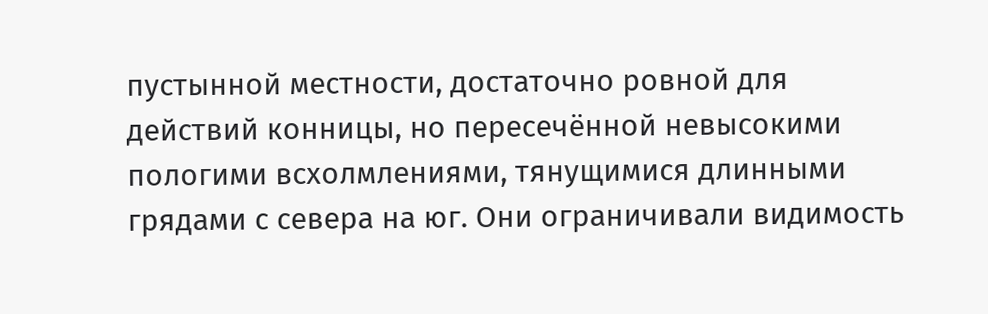пустынной местности, достаточно ровной для действий конницы, но пересечённой невысокими пологими всхолмлениями, тянущимися длинными грядами с севера на юг. Они ограничивали видимость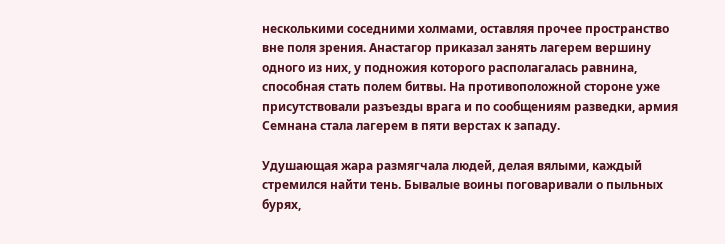несколькими соседними холмами, оставляя прочее пространство вне поля зрения. Анастагор приказал занять лагерем вершину одного из них, у подножия которого располагалась равнина, способная стать полем битвы. На противоположной стороне уже присутствовали разъезды врага и по сообщениям разведки, армия Семнана стала лагерем в пяти верстах к западу.

Удушающая жара размягчала людей, делая вялыми, каждый стремился найти тень. Бывалые воины поговаривали о пыльных бурях,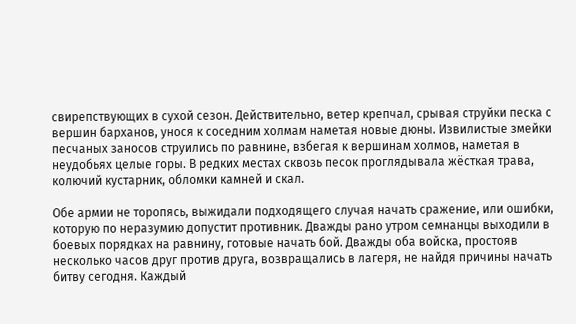свирепствующих в сухой сезон. Действительно, ветер крепчал, срывая струйки песка с вершин барханов, унося к соседним холмам наметая новые дюны. Извилистые змейки песчаных заносов струились по равнине, взбегая к вершинам холмов, наметая в неудобьях целые горы. В редких местах сквозь песок проглядывала жёсткая трава, колючий кустарник, обломки камней и скал.

Обе армии не торопясь, выжидали подходящего случая начать сражение, или ошибки, которую по неразумию допустит противник. Дважды рано утром семнанцы выходили в боевых порядках на равнину, готовые начать бой. Дважды оба войска, простояв несколько часов друг против друга, возвращались в лагеря, не найдя причины начать битву сегодня. Каждый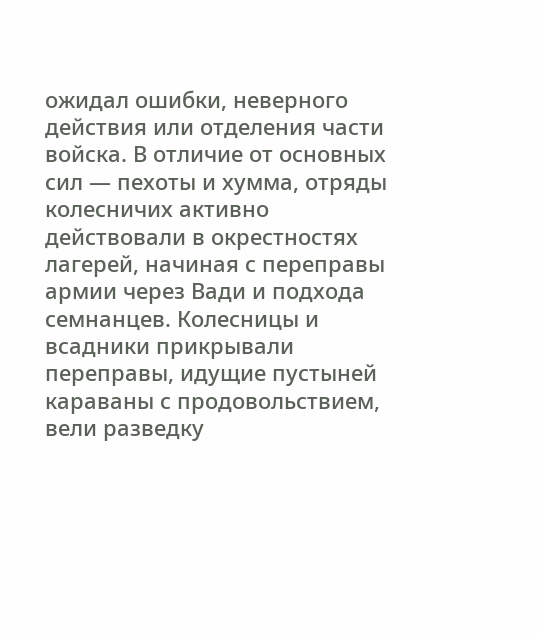ожидал ошибки, неверного действия или отделения части войска. В отличие от основных сил — пехоты и хумма, отряды колесничих активно действовали в окрестностях лагерей, начиная с переправы армии через Вади и подхода семнанцев. Колесницы и всадники прикрывали переправы, идущие пустыней караваны с продовольствием, вели разведку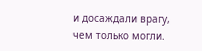и досаждали врагу, чем только могли.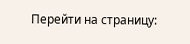Перейти на страницу: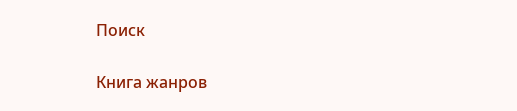Поиск

Книга жанров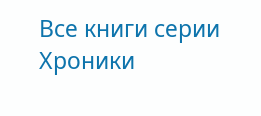Все книги серии Хроники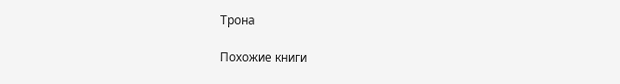Трона

Похожие книги